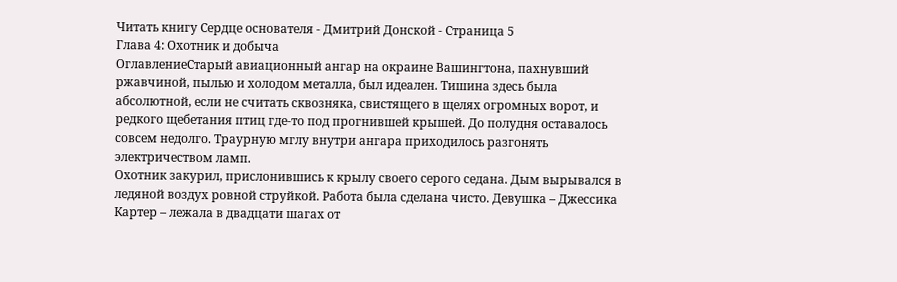Читать книгу Сердце основателя - Дмитрий Донской - Страница 5
Глава 4: Охотник и добыча
ОглавлениеСтарый авиационный ангар на окраине Вашингтона, пахнувший ржавчиной, пылью и холодом металла, был идеален. Тишина здесь была абсолютной, если не считать сквозняка, свистящего в щелях огромных ворот, и редкого щебетания птиц где-то под прогнившей крышей. До полудня оставалось совсем недолго. Траурную мглу внутри ангара приходилось разгонять электричеством ламп.
Охотник закурил, прислонившись к крылу своего серого седана. Дым вырывался в ледяной воздух ровной струйкой. Работа была сделана чисто. Девушка – Джессика Картер – лежала в двадцати шагах от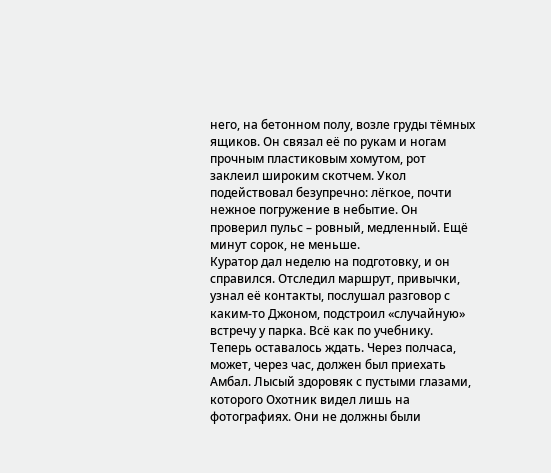него, на бетонном полу, возле груды тёмных ящиков. Он связал её по рукам и ногам прочным пластиковым хомутом, рот заклеил широким скотчем. Укол подействовал безупречно: лёгкое, почти нежное погружение в небытие. Он проверил пульс – ровный, медленный. Ещё минут сорок, не меньше.
Куратор дал неделю на подготовку, и он справился. Отследил маршрут, привычки, узнал её контакты, послушал разговор с каким-то Джоном, подстроил «случайную» встречу у парка. Всё как по учебнику. Теперь оставалось ждать. Через полчаса, может, через час, должен был приехать Амбал. Лысый здоровяк с пустыми глазами, которого Охотник видел лишь на фотографиях. Они не должны были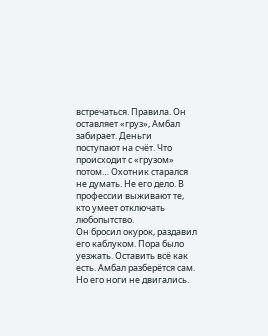встречаться. Правила. Он оставляет «груз», Амбал забирает. Деньги поступают на счёт. Что происходит с «грузом» потом… Охотник старался не думать. Не его дело. В профессии выживают те, кто умеет отключать любопытство.
Он бросил окурок, раздавил его каблуком. Пора было уезжать. Оставить всё как есть. Амбал разберётся сам. Но его ноги не двигались.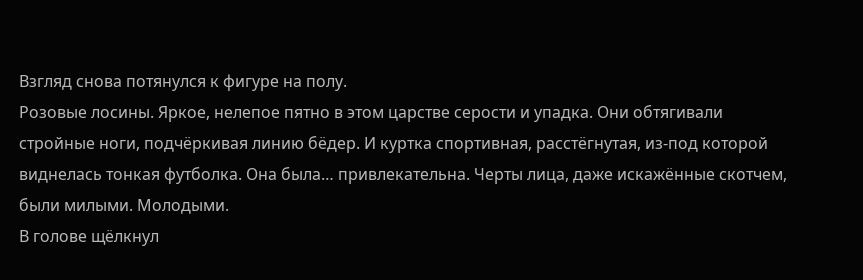Взгляд снова потянулся к фигуре на полу.
Розовые лосины. Яркое, нелепое пятно в этом царстве серости и упадка. Они обтягивали стройные ноги, подчёркивая линию бёдер. И куртка спортивная, расстёгнутая, из-под которой виднелась тонкая футболка. Она была… привлекательна. Черты лица, даже искажённые скотчем, были милыми. Молодыми.
В голове щёлкнул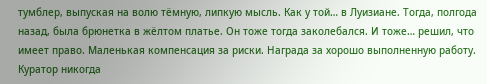тумблер, выпуская на волю тёмную, липкую мысль. Как у той… в Луизиане. Тогда, полгода назад, была брюнетка в жёлтом платье. Он тоже тогда заколебался. И тоже… решил, что имеет право. Маленькая компенсация за риски. Награда за хорошо выполненную работу. Куратор никогда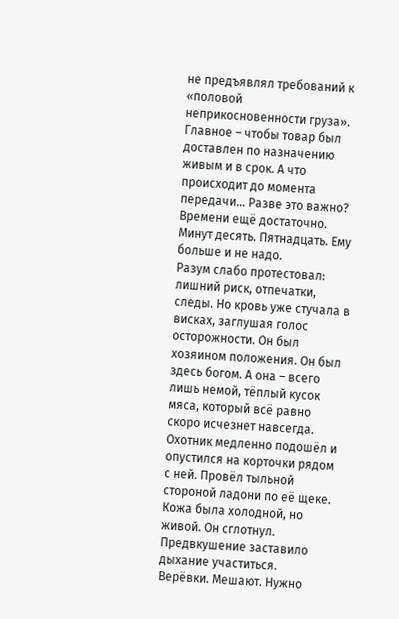не предъявлял требований к «половой неприкосновенности груза». Главное – чтобы товар был доставлен по назначению живым и в срок. А что происходит до момента передачи… Разве это важно?
Времени ещё достаточно. Минут десять. Пятнадцать. Ему больше и не надо.
Разум слабо протестовал: лишний риск, отпечатки, следы. Но кровь уже стучала в висках, заглушая голос осторожности. Он был хозяином положения. Он был здесь богом. А она – всего лишь немой, тёплый кусок мяса, который всё равно скоро исчезнет навсегда.
Охотник медленно подошёл и опустился на корточки рядом с ней. Провёл тыльной стороной ладони по её щеке. Кожа была холодной, но живой. Он сглотнул. Предвкушение заставило дыхание участиться.
Верёвки. Мешают. Нужно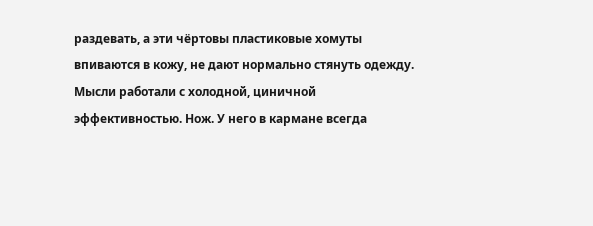раздевать, а эти чёртовы пластиковые хомуты впиваются в кожу, не дают нормально стянуть одежду. Мысли работали с холодной, циничной эффективностью. Нож. У него в кармане всегда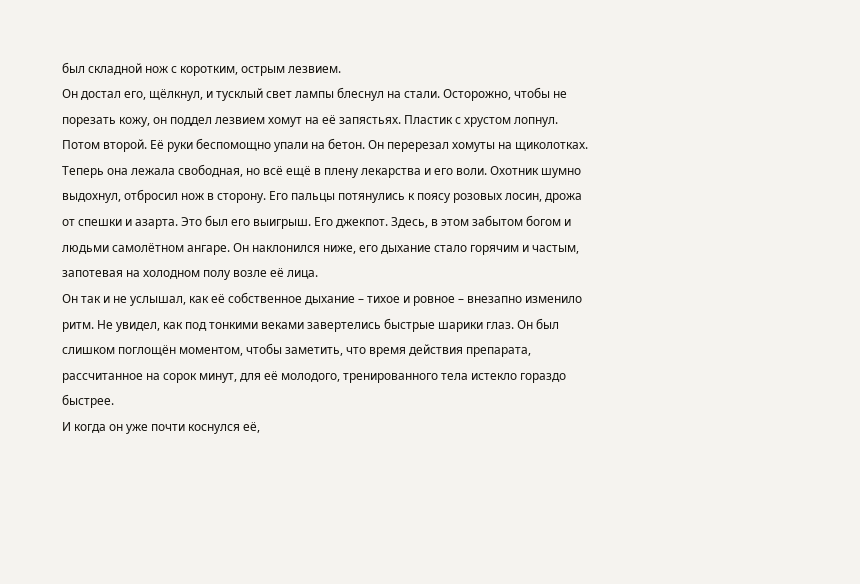был складной нож с коротким, острым лезвием.
Он достал его, щёлкнул, и тусклый свет лампы блеснул на стали. Осторожно, чтобы не порезать кожу, он поддел лезвием хомут на её запястьях. Пластик с хрустом лопнул. Потом второй. Её руки беспомощно упали на бетон. Он перерезал хомуты на щиколотках.
Теперь она лежала свободная, но всё ещё в плену лекарства и его воли. Охотник шумно выдохнул, отбросил нож в сторону. Его пальцы потянулись к поясу розовых лосин, дрожа от спешки и азарта. Это был его выигрыш. Его джекпот. Здесь, в этом забытом богом и людьми самолётном ангаре. Он наклонился ниже, его дыхание стало горячим и частым, запотевая на холодном полу возле её лица.
Он так и не услышал, как её собственное дыхание – тихое и ровное – внезапно изменило ритм. Не увидел, как под тонкими веками завертелись быстрые шарики глаз. Он был слишком поглощён моментом, чтобы заметить, что время действия препарата, рассчитанное на сорок минут, для её молодого, тренированного тела истекло гораздо быстрее.
И когда он уже почти коснулся её,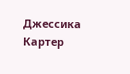Джессика Картер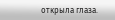открыла глаза.